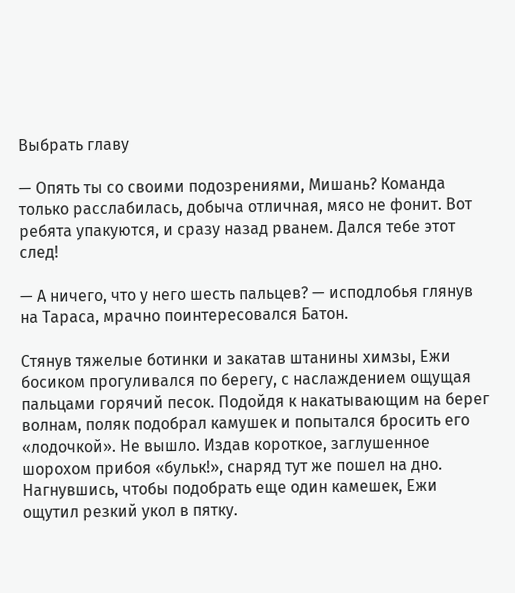Выбрать главу

— Опять ты со своими подозрениями, Мишань? Команда только расслабилась, добыча отличная, мясо не фонит. Вот ребята упакуются, и сразу назад рванем. Дался тебе этот след!

— А ничего, что у него шесть пальцев? — исподлобья глянув на Тараса, мрачно поинтересовался Батон.

Стянув тяжелые ботинки и закатав штанины химзы, Ежи босиком прогуливался по берегу, с наслаждением ощущая пальцами горячий песок. Подойдя к накатывающим на берег волнам, поляк подобрал камушек и попытался бросить его «лодочкой». Не вышло. Издав короткое, заглушенное шорохом прибоя «бульк!», снаряд тут же пошел на дно. Нагнувшись, чтобы подобрать еще один камешек, Ежи ощутил резкий укол в пятку.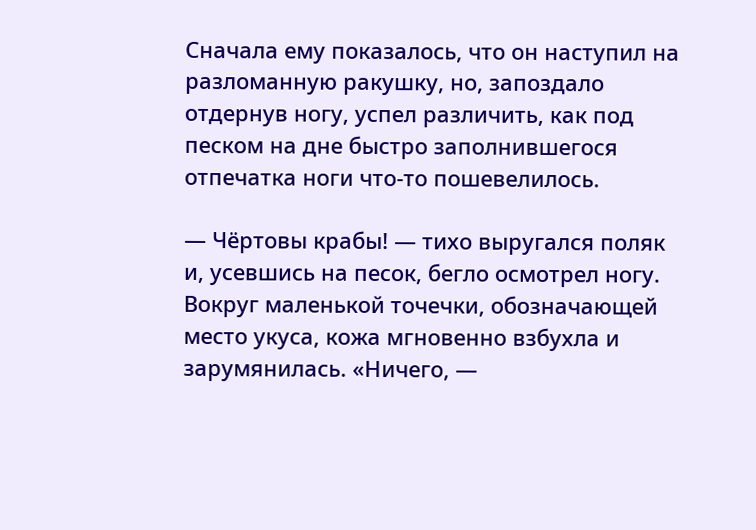Сначала ему показалось, что он наступил на разломанную ракушку, но, запоздало отдернув ногу, успел различить, как под песком на дне быстро заполнившегося отпечатка ноги что-то пошевелилось.

— Чёртовы крабы! — тихо выругался поляк и, усевшись на песок, бегло осмотрел ногу. Вокруг маленькой точечки, обозначающей место укуса, кожа мгновенно взбухла и зарумянилась. «Ничего, —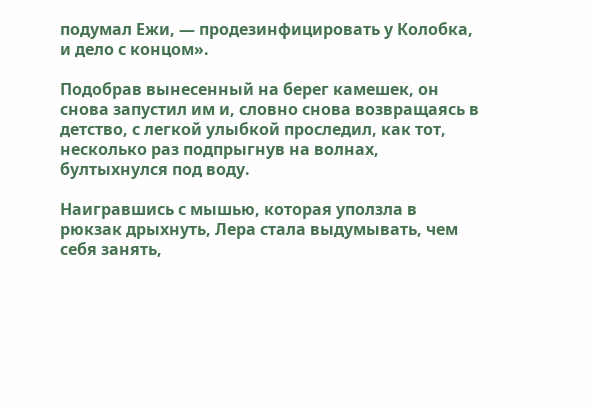подумал Ежи, — продезинфицировать у Колобка, и дело с концом».

Подобрав вынесенный на берег камешек, он снова запустил им и, словно снова возвращаясь в детство, с легкой улыбкой проследил, как тот, несколько раз подпрыгнув на волнах, бултыхнулся под воду.

Наигравшись с мышью, которая уползла в рюкзак дрыхнуть, Лера стала выдумывать, чем себя занять,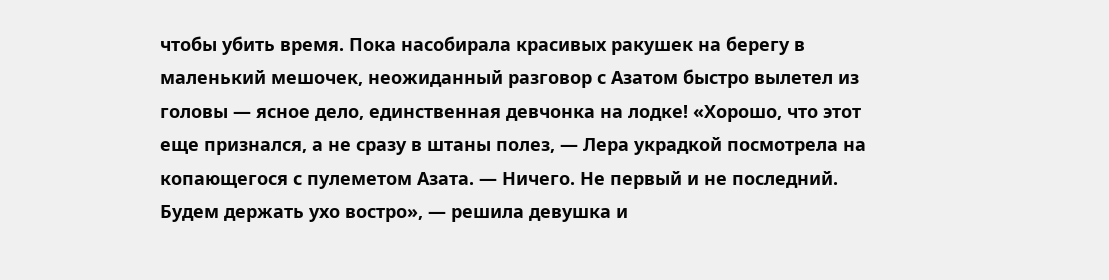чтобы убить время. Пока насобирала красивых ракушек на берегу в маленький мешочек, неожиданный разговор с Азатом быстро вылетел из головы — ясное дело, единственная девчонка на лодке! «Хорошо, что этот еще признался, а не сразу в штаны полез, — Лера украдкой посмотрела на копающегося с пулеметом Азата. — Ничего. Не первый и не последний. Будем держать ухо востро», — решила девушка и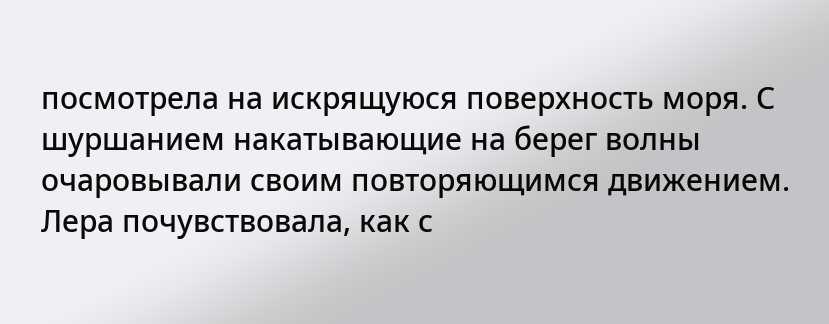посмотрела на искрящуюся поверхность моря. С шуршанием накатывающие на берег волны очаровывали своим повторяющимся движением. Лера почувствовала, как с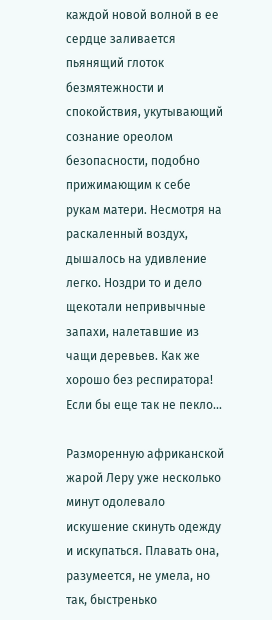каждой новой волной в ее сердце заливается пьянящий глоток безмятежности и спокойствия, укутывающий сознание ореолом безопасности, подобно прижимающим к себе рукам матери. Несмотря на раскаленный воздух, дышалось на удивление легко. Ноздри то и дело щекотали непривычные запахи, налетавшие из чащи деревьев. Как же хорошо без респиратора! Если бы еще так не пекло…

Разморенную африканской жарой Леру уже несколько минут одолевало искушение скинуть одежду и искупаться. Плавать она, разумеется, не умела, но так, быстренько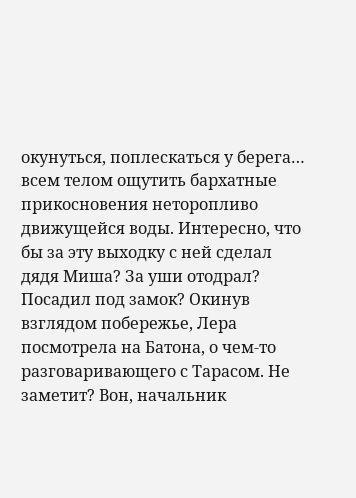окунуться, поплескаться у берега… всем телом ощутить бархатные прикосновения неторопливо движущейся воды. Интересно, что бы за эту выходку с ней сделал дядя Миша? За уши отодрал? Посадил под замок? Окинув взглядом побережье, Лера посмотрела на Батона, о чем-то разговаривающего с Тарасом. Не заметит? Вон, начальник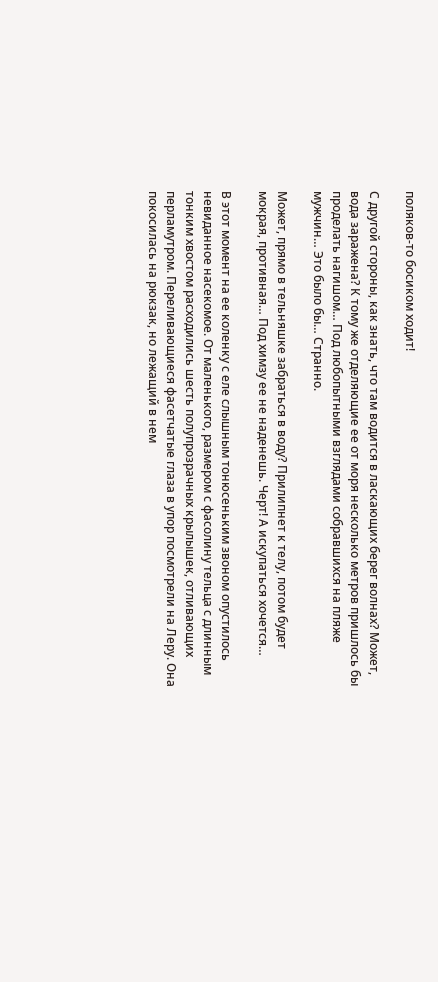поляков-то босиком ходит!

С другой стороны, как знать, что там водится в ласкающих берег волнах? Может, вода заражена? К тому же отделяющие ее от моря несколько метров пришлось бы проделать нагишом… Под любопытными взглядами собравшихся на пляже мужчин… Это было бы… Странно.

Может, прямо в тельняшке забраться в воду? Прилипнет к телу, потом будет мокрая, противная… Под химзу ее не наденешь. Черт! А искупаться хочется…

В этот момент на ее коленку с еле слышным тонюсеньким звоном опустилось невиданное насекомое. От маленького, размером с фасолину тельца с длинным тонким хвостом расходились шесть полупрозрачных крылышек, отливающих перламутром. Переливающиеся фасетчатые глаза в упор посмотрели на Леру. Она покосилась на рюкзак, но лежащий в нем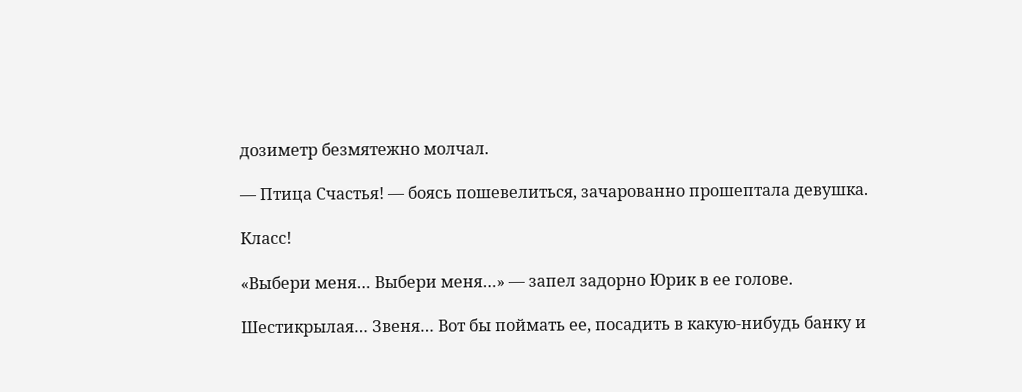дозиметр безмятежно молчал.

— Птица Счастья! — боясь пошевелиться, зачарованно прошептала девушка.

Класс!

«Выбери меня… Выбери меня…» — запел задорно Юрик в ее голове.

Шестикрылая… Звеня… Вот бы поймать ее, посадить в какую-нибудь банку и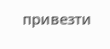привезти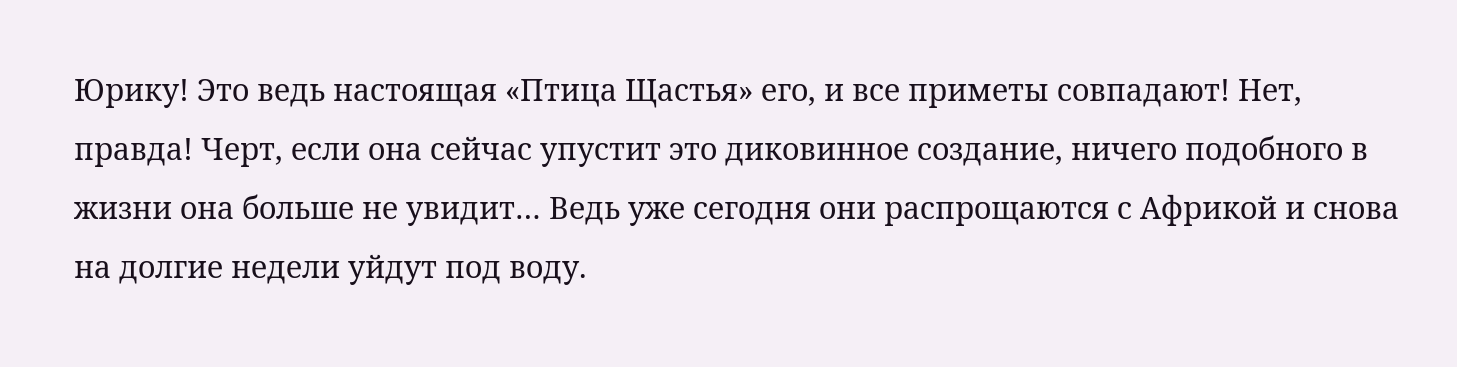Юрику! Это ведь настоящая «Птица Щастья» его, и все приметы совпадают! Нет, правда! Черт, если она сейчас упустит это диковинное создание, ничего подобного в жизни она больше не увидит… Ведь уже сегодня они распрощаются с Африкой и снова на долгие недели уйдут под воду.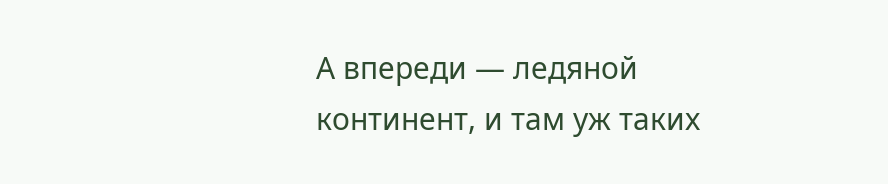А впереди — ледяной континент, и там уж таких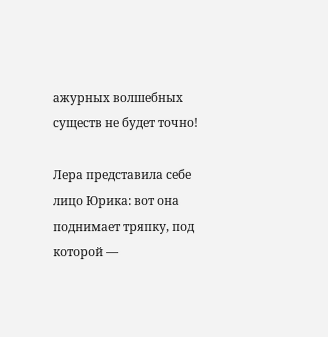ажурных волшебных существ не будет точно!

Лера представила себе лицо Юрика: вот она поднимает тряпку, под которой —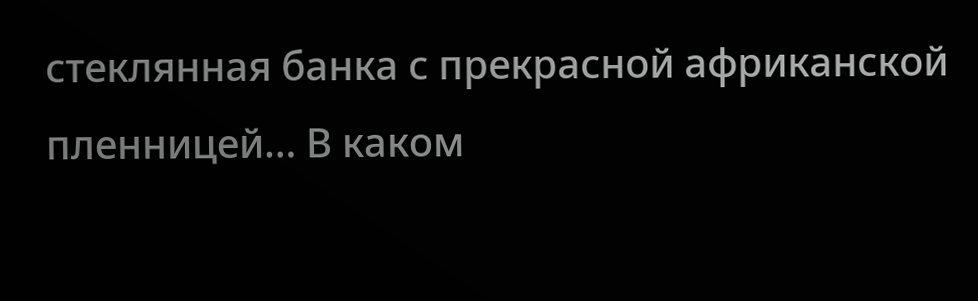стеклянная банка с прекрасной африканской пленницей… В каком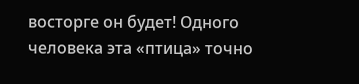восторге он будет! Одного человека эта «птица» точно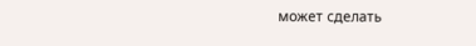может сделать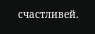счастливей.